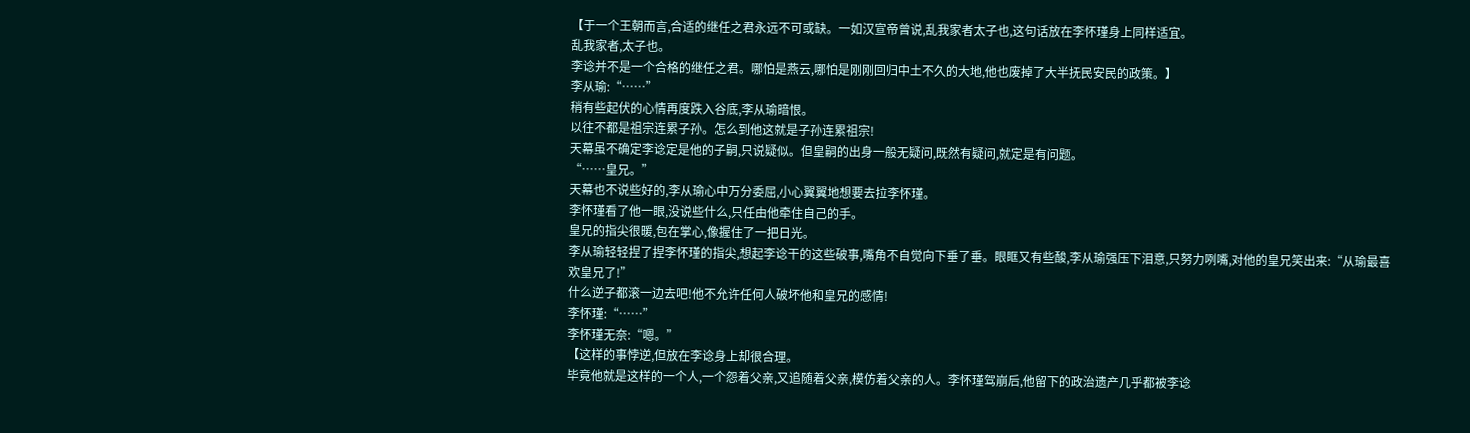【于一个王朝而言,合适的继任之君永远不可或缺。一如汉宣帝曾说,乱我家者太子也,这句话放在李怀瑾身上同样适宜。
乱我家者,太子也。
李谂并不是一个合格的继任之君。哪怕是燕云,哪怕是刚刚回归中土不久的大地,他也废掉了大半抚民安民的政策。】
李从瑜:“……”
稍有些起伏的心情再度跌入谷底,李从瑜暗恨。
以往不都是祖宗连累子孙。怎么到他这就是子孙连累祖宗!
天幕虽不确定李谂定是他的子嗣,只说疑似。但皇嗣的出身一般无疑问,既然有疑问,就定是有问题。
“……皇兄。”
天幕也不说些好的,李从瑜心中万分委屈,小心翼翼地想要去拉李怀瑾。
李怀瑾看了他一眼,没说些什么,只任由他牵住自己的手。
皇兄的指尖很暖,包在掌心,像握住了一把日光。
李从瑜轻轻捏了捏李怀瑾的指尖,想起李谂干的这些破事,嘴角不自觉向下垂了垂。眼眶又有些酸,李从瑜强压下泪意,只努力咧嘴,对他的皇兄笑出来:“从瑜最喜欢皇兄了!”
什么逆子都滚一边去吧!他不允许任何人破坏他和皇兄的感情!
李怀瑾:“……”
李怀瑾无奈:“嗯。”
【这样的事悖逆,但放在李谂身上却很合理。
毕竟他就是这样的一个人,一个怨着父亲,又追随着父亲,模仿着父亲的人。李怀瑾驾崩后,他留下的政治遗产几乎都被李谂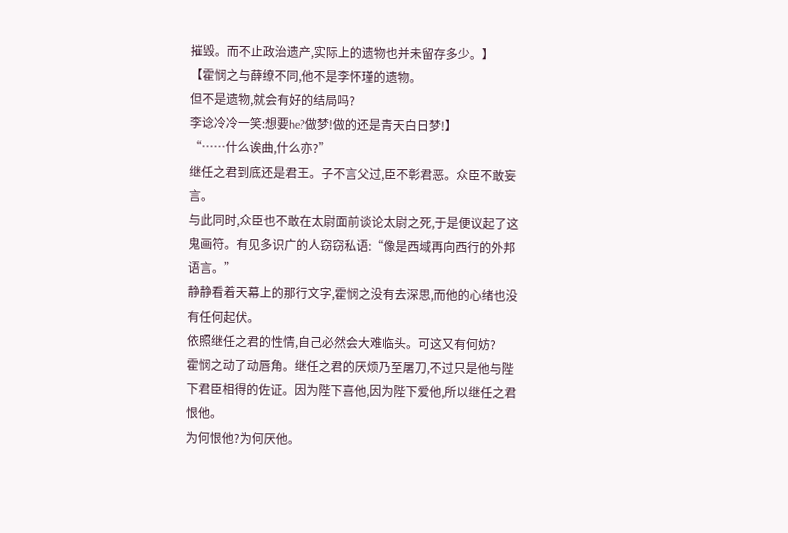摧毁。而不止政治遗产,实际上的遗物也并未留存多少。】
【霍悯之与薛缭不同,他不是李怀瑾的遗物。
但不是遗物,就会有好的结局吗?
李谂冷冷一笑:想要he?做梦!做的还是青天白日梦!】
“……什么诶曲,什么亦?”
继任之君到底还是君王。子不言父过,臣不彰君恶。众臣不敢妄言。
与此同时,众臣也不敢在太尉面前谈论太尉之死,于是便议起了这鬼画符。有见多识广的人窃窃私语:“像是西域再向西行的外邦语言。”
静静看着天幕上的那行文字,霍悯之没有去深思,而他的心绪也没有任何起伏。
依照继任之君的性情,自己必然会大难临头。可这又有何妨?
霍悯之动了动唇角。继任之君的厌烦乃至屠刀,不过只是他与陛下君臣相得的佐证。因为陛下喜他,因为陛下爱他,所以继任之君恨他。
为何恨他?为何厌他。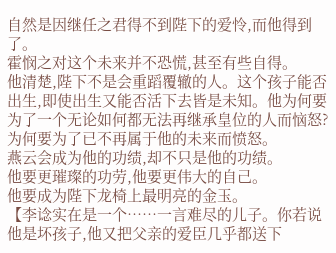自然是因继任之君得不到陛下的爱怜,而他得到了。
霍悯之对这个未来并不恐慌,甚至有些自得。
他清楚,陛下不是会重蹈覆辙的人。这个孩子能否出生,即使出生又能否活下去皆是未知。他为何要为了一个无论如何都无法再继承皇位的人而恼怒?为何要为了已不再属于他的未来而愤怒。
燕云会成为他的功绩,却不只是他的功绩。
他要更璀璨的功劳,他要更伟大的自己。
他要成为陛下龙椅上最明亮的金玉。
【李谂实在是一个……一言难尽的儿子。你若说他是坏孩子,他又把父亲的爱臣几乎都送下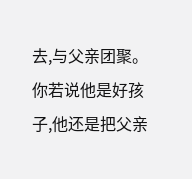去,与父亲团聚。你若说他是好孩子,他还是把父亲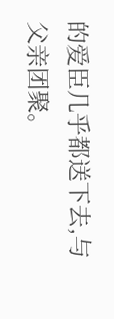的爱臣几乎都送下去,与父亲团聚。